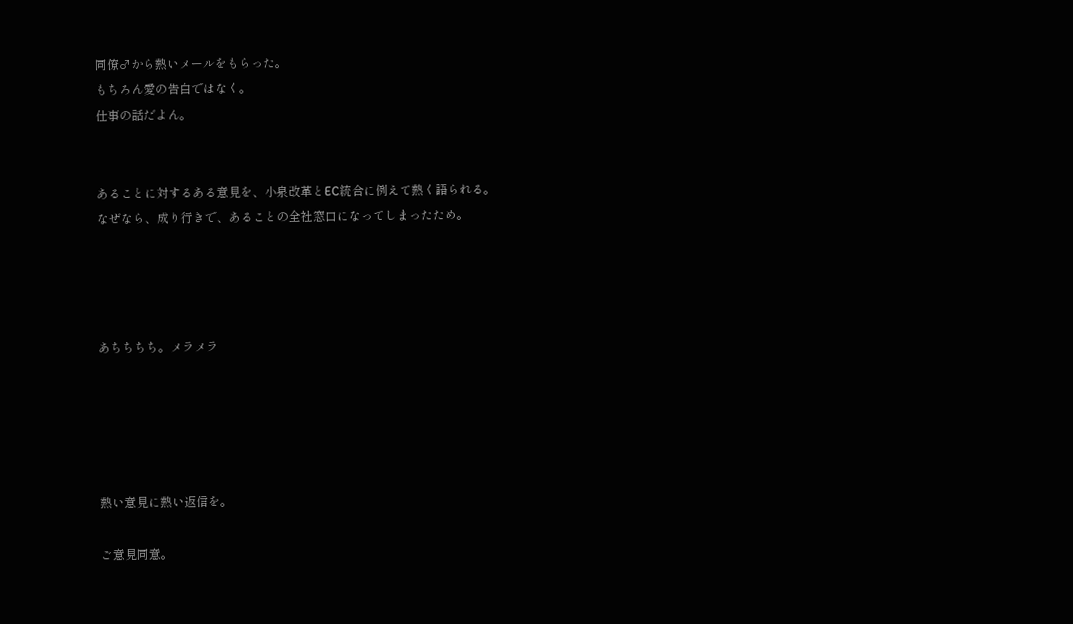同僚♂から熱いメールをもらった。
もちろん愛の告白ではなく。
仕事の話だよん。


あることに対するある意見を、小泉改革とEC統合に例えて熱く語られる。
なぜなら、成り行きで、あることの全社窓口になってしまったため。




あちちちち。メラメラ





熱い意見に熱い返信を。

ご意見同意。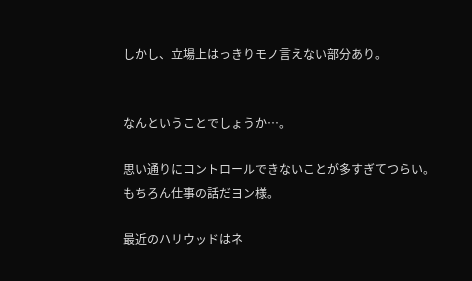しかし、立場上はっきりモノ言えない部分あり。


なんということでしょうか…。

思い通りにコントロールできないことが多すぎてつらい。
もちろん仕事の話だヨン様。

最近のハリウッドはネ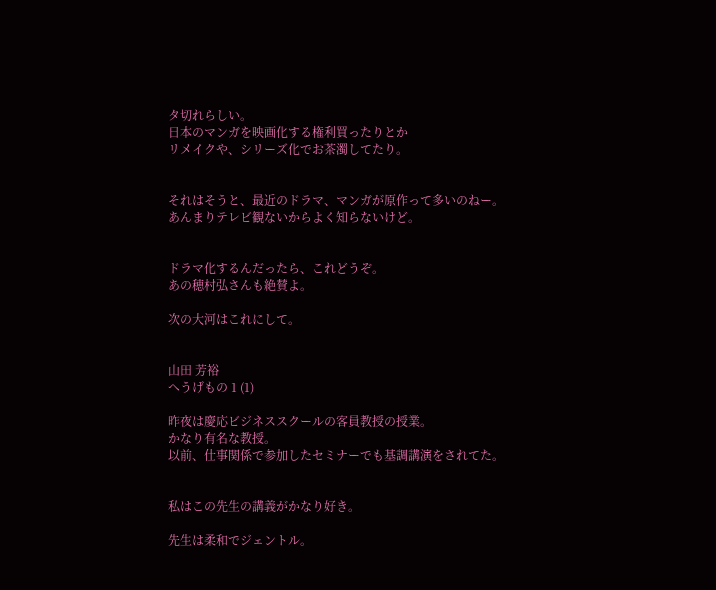タ切れらしい。
日本のマンガを映画化する権利買ったりとか
リメイクや、シリーズ化でお茶濁してたり。


それはそうと、最近のドラマ、マンガが原作って多いのねー。
あんまりテレビ観ないからよく知らないけど。


ドラマ化するんだったら、これどうぞ。
あの穂村弘さんも絶賛よ。

次の大河はこれにして。


山田 芳裕
へうげもの 1 (1)

昨夜は慶応ビジネススクールの客員教授の授業。
かなり有名な教授。
以前、仕事関係で参加したセミナーでも基調講演をされてた。


私はこの先生の講義がかなり好き。

先生は柔和でジェントル。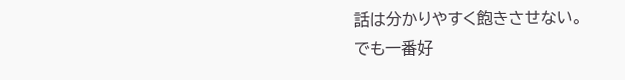話は分かりやすく飽きさせない。
でも一番好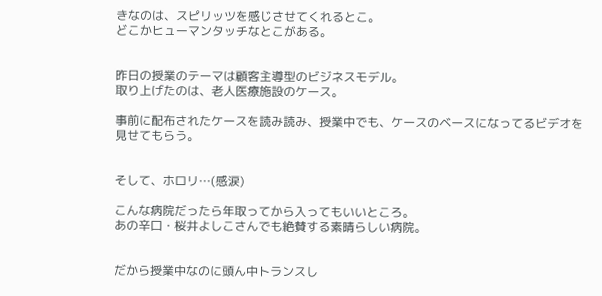きなのは、スピリッツを感じさせてくれるとこ。
どこかヒューマンタッチなとこがある。


昨日の授業のテーマは顧客主導型のビジネスモデル。
取り上げたのは、老人医療施設のケース。

事前に配布されたケースを読み読み、授業中でも、ケースのベースになってるビデオを見せてもらう。


そして、ホロリ…(感涙)

こんな病院だったら年取ってから入ってもいいところ。
あの辛口・桜井よしこさんでも絶賛する素晴らしい病院。


だから授業中なのに頭ん中トランスし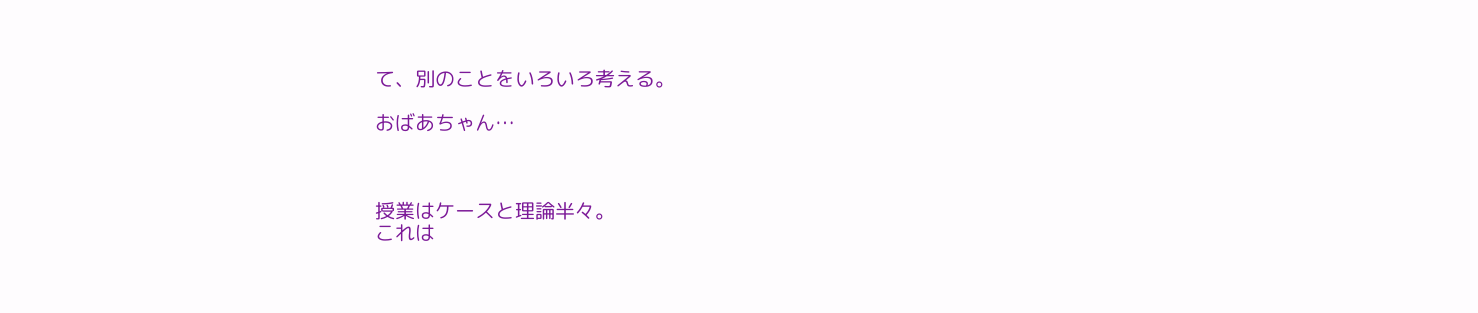て、別のことをいろいろ考える。

おばあちゃん…



授業はケースと理論半々。
これは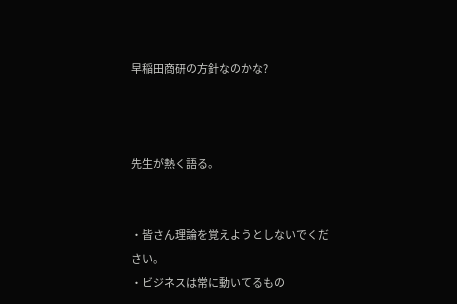早稲田商研の方針なのかな?



先生が熱く語る。


・皆さん理論を覚えようとしないでください。
・ビジネスは常に動いてるもの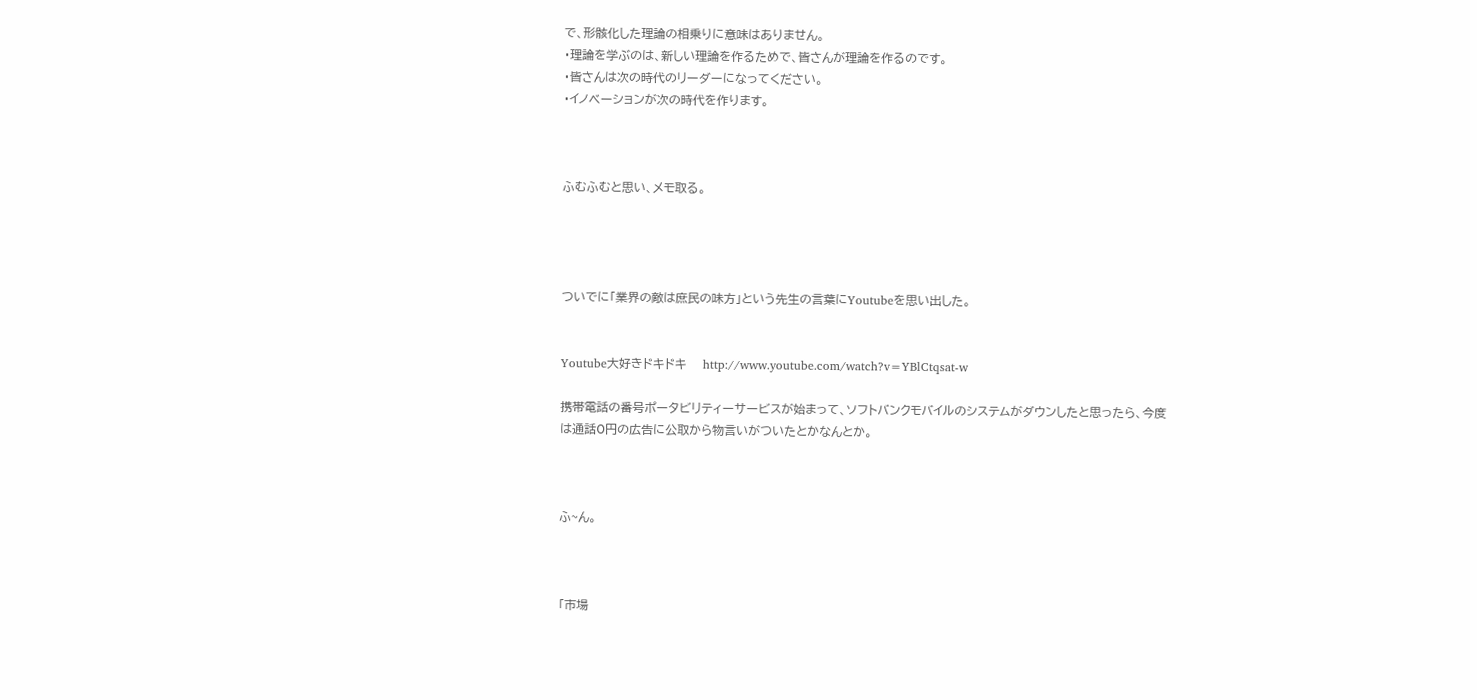で、形骸化した理論の相乗りに意味はありません。
・理論を学ぶのは、新しい理論を作るためで、皆さんが理論を作るのです。
・皆さんは次の時代のリーダーになってください。
・イノベーションが次の時代を作ります。



ふむふむと思い、メモ取る。




ついでに「業界の敵は庶民の味方」という先生の言葉にYoutubeを思い出した。


Youtube大好きドキドキ    http://www.youtube.com/watch?v=YBlCtqsat-w

携帯電話の番号ポータビリティーサービスが始まって、ソフトバンクモバイルのシステムがダウンしたと思ったら、今度は通話0円の広告に公取から物言いがついたとかなんとか。



ふ~ん。



「市場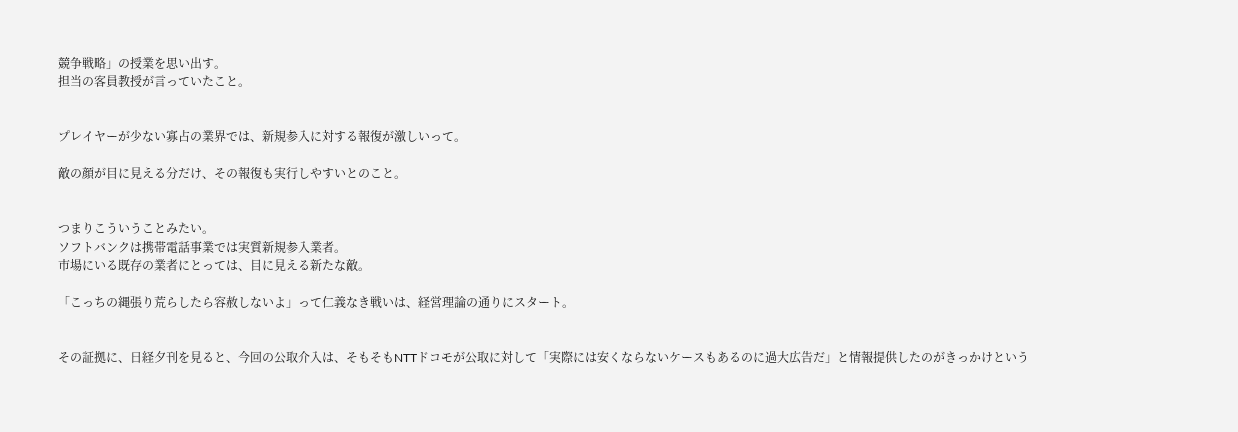競争戦略」の授業を思い出す。
担当の客員教授が言っていたこと。


プレイヤーが少ない寡占の業界では、新規参入に対する報復が激しいって。

敵の顔が目に見える分だけ、その報復も実行しやすいとのこと。


つまりこういうことみたい。
ソフトバンクは携帯電話事業では実質新規参入業者。
市場にいる既存の業者にとっては、目に見える新たな敵。

「こっちの縄張り荒らしたら容赦しないよ」って仁義なき戦いは、経営理論の通りにスタート。


その証拠に、日経夕刊を見ると、今回の公取介入は、そもそもNTTドコモが公取に対して「実際には安くならないケースもあるのに過大広告だ」と情報提供したのがきっかけという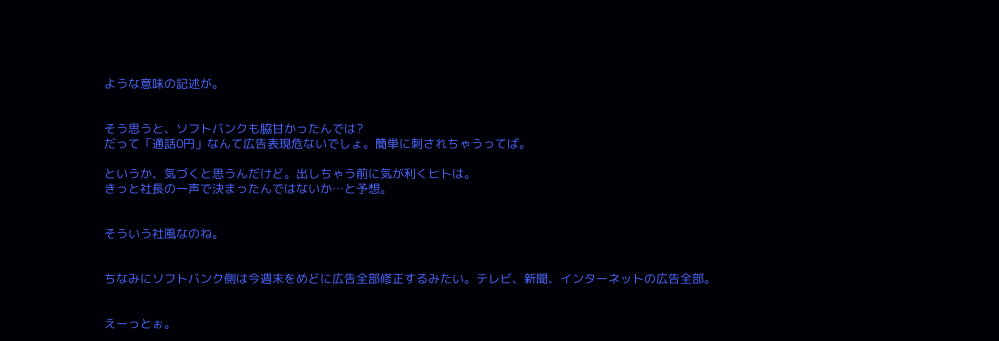ような意味の記述が。


そう思うと、ソフトバンクも脇甘かったんでは?
だって「通話0円」なんて広告表現危ないでしょ。簡単に刺されちゃうってば。

というか、気づくと思うんだけど。出しちゃう前に気が利くヒトは。
きっと社長の一声で決まったんではないか…と予想。


そういう社風なのね。


ちなみにソフトバンク側は今週末をめどに広告全部修正するみたい。テレビ、新聞、インターネットの広告全部。


えーっとぉ。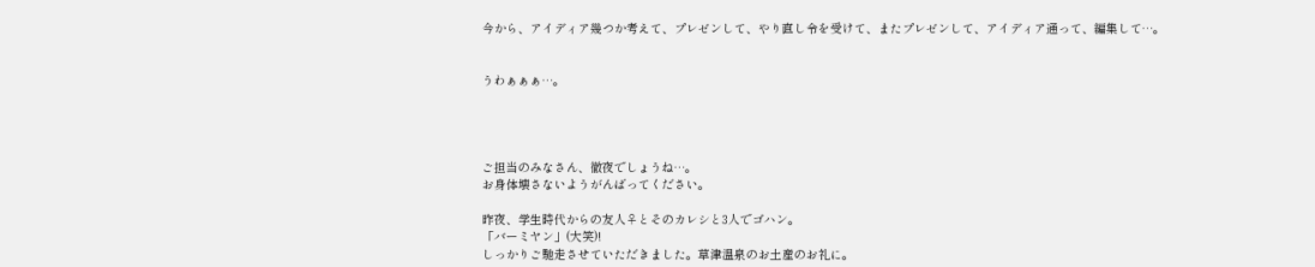今から、アイディア幾つか考えて、プレゼンして、やり直し令を受けて、またプレゼンして、アイディア通って、編集して…。


うわぁぁぁ…。




ご担当のみなさん、徹夜でしょうね…。
お身体壊さないようがんばってください。

昨夜、学生時代からの友人♀とそのカレシと3人でゴハン。
「バーミヤン」(大笑)!
しっかりご馳走させていただきました。草津温泉のお土産のお礼に。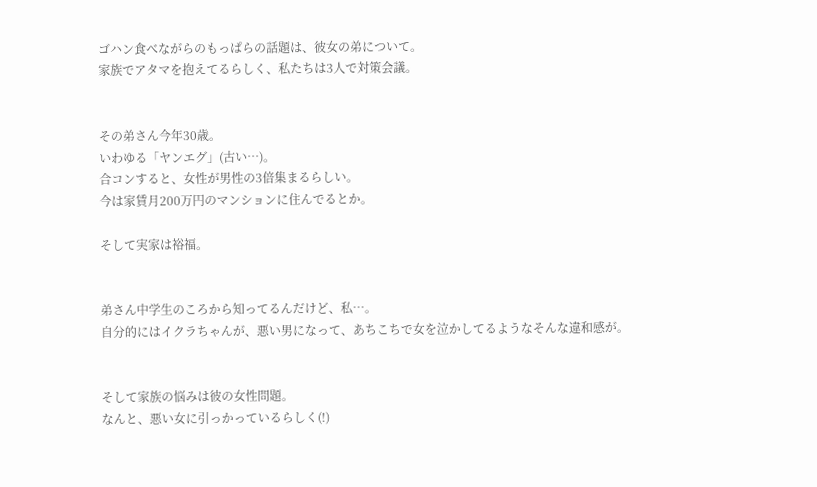ゴハン食べながらのもっぱらの話題は、彼女の弟について。
家族でアタマを抱えてるらしく、私たちは3人で対策会議。


その弟さん今年30歳。
いわゆる「ヤンエグ」(古い…)。
合コンすると、女性が男性の3倍集まるらしい。
今は家賃月200万円のマンションに住んでるとか。

そして実家は裕福。


弟さん中学生のころから知ってるんだけど、私…。
自分的にはイクラちゃんが、悪い男になって、あちこちで女を泣かしてるようなそんな違和感が。


そして家族の悩みは彼の女性問題。
なんと、悪い女に引っかっているらしく(!)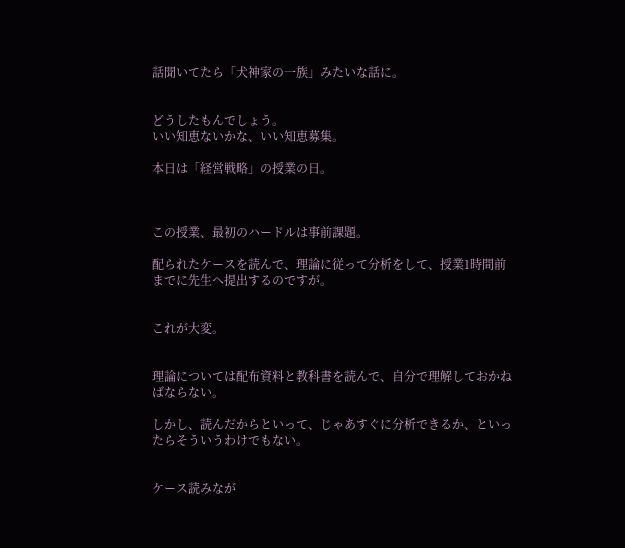話聞いてたら「犬神家の一族」みたいな話に。


どうしたもんでしょう。
いい知恵ないかな、いい知恵募集。

本日は「経営戦略」の授業の日。



この授業、最初のハードルは事前課題。

配られたケースを読んで、理論に従って分析をして、授業1時間前までに先生へ提出するのですが。


これが大変。


理論については配布資料と教科書を読んで、自分で理解しておかねばならない。

しかし、読んだからといって、じゃあすぐに分析できるか、といったらそういうわけでもない。


ケース読みなが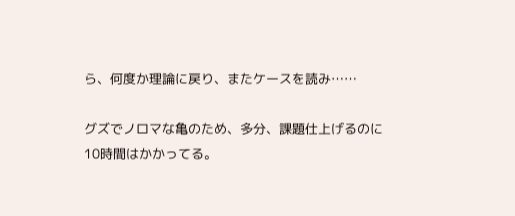ら、何度か理論に戻り、またケースを読み……

グズでノロマな亀のため、多分、課題仕上げるのに10時間はかかってる。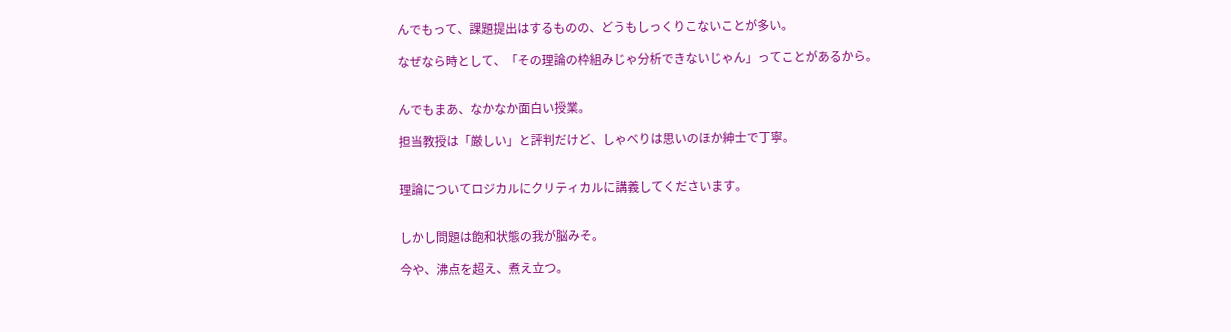んでもって、課題提出はするものの、どうもしっくりこないことが多い。

なぜなら時として、「その理論の枠組みじゃ分析できないじゃん」ってことがあるから。


んでもまあ、なかなか面白い授業。

担当教授は「厳しい」と評判だけど、しゃべりは思いのほか紳士で丁寧。


理論についてロジカルにクリティカルに講義してくださいます。


しかし問題は飽和状態の我が脳みそ。

今や、沸点を超え、煮え立つ。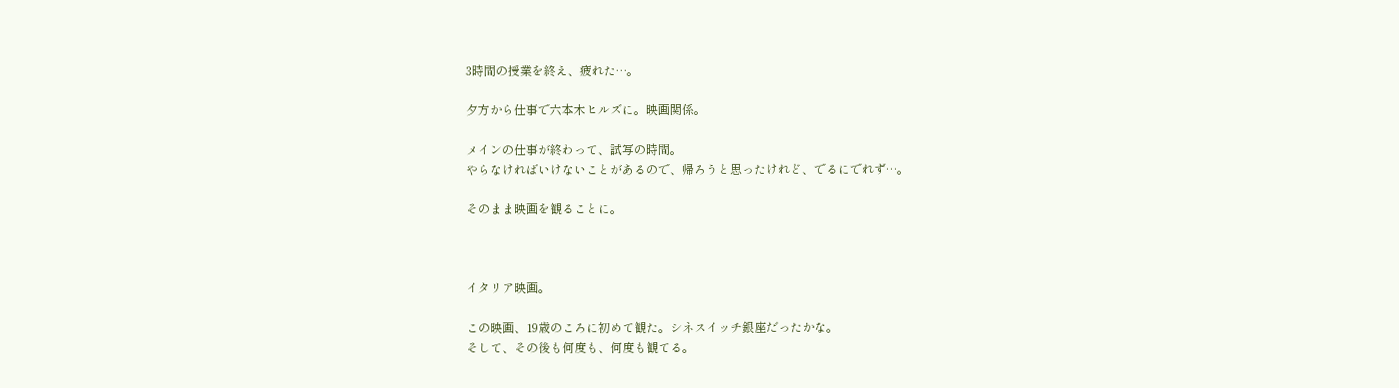3時間の授業を終え、疲れた…。

夕方から仕事で六本木ヒルズに。映画関係。

メインの仕事が終わって、試写の時間。
やらなければいけないことがあるので、帰ろうと思ったけれど、でるにでれず…。

そのまま映画を観ることに。



イタリア映画。

この映画、19歳のころに初めて観た。シネスイッチ銀座だったかな。
そして、その後も何度も、何度も観てる。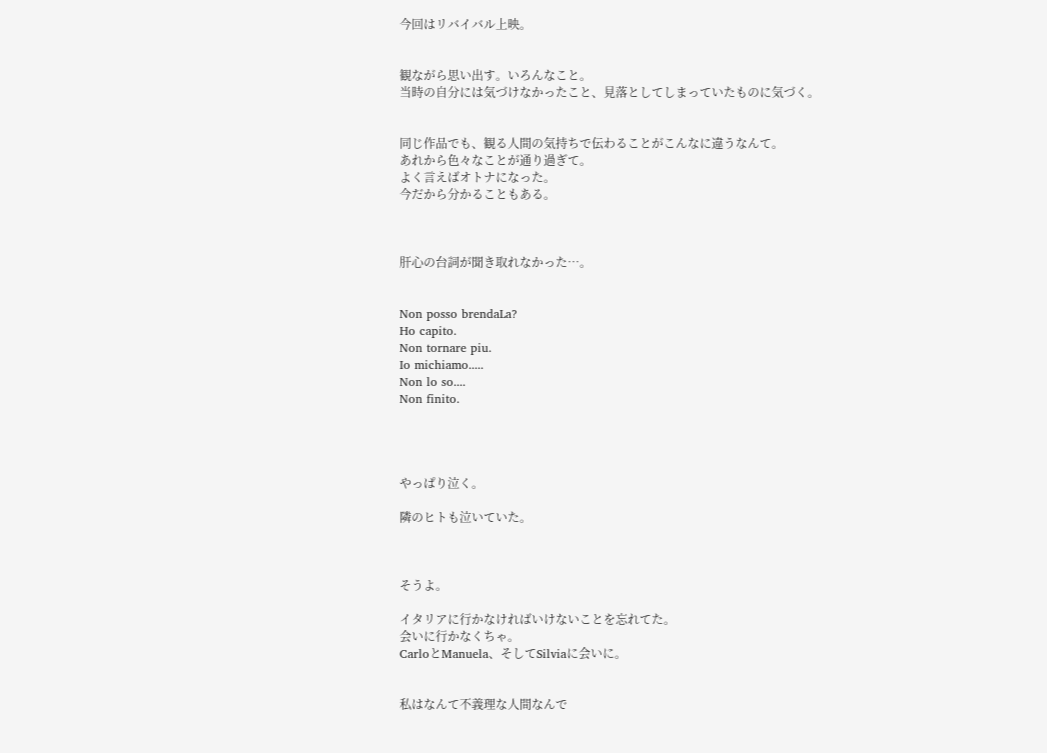今回はリバイバル上映。


観ながら思い出す。いろんなこと。
当時の自分には気づけなかったこと、見落としてしまっていたものに気づく。


同じ作品でも、観る人間の気持ちで伝わることがこんなに違うなんて。
あれから色々なことが通り過ぎて。
よく言えばオトナになった。
今だから分かることもある。



肝心の台詞が聞き取れなかった…。


Non posso brendaLa?
Ho capito.
Non tornare piu.
Io michiamo.....
Non lo so....
Non finito.




やっぱり泣く。

隣のヒトも泣いていた。



そうよ。

イタリアに行かなければいけないことを忘れてた。
会いに行かなくちゃ。
CarloとManuela、そしてSilviaに会いに。


私はなんて不義理な人間なんで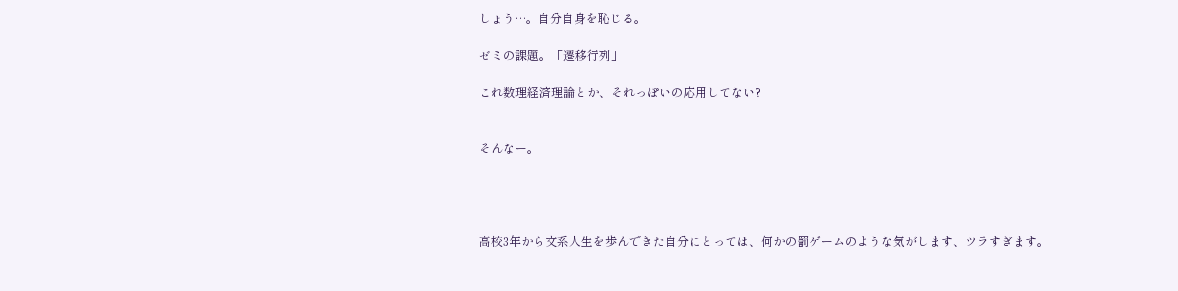しょう…。自分自身を恥じる。

ゼミの課題。「遷移行列」

これ数理経済理論とか、それっぽいの応用してない?


そんなー。




高校3年から文系人生を歩んできた自分にとっては、何かの罰ゲームのような気がします、ツラすぎます。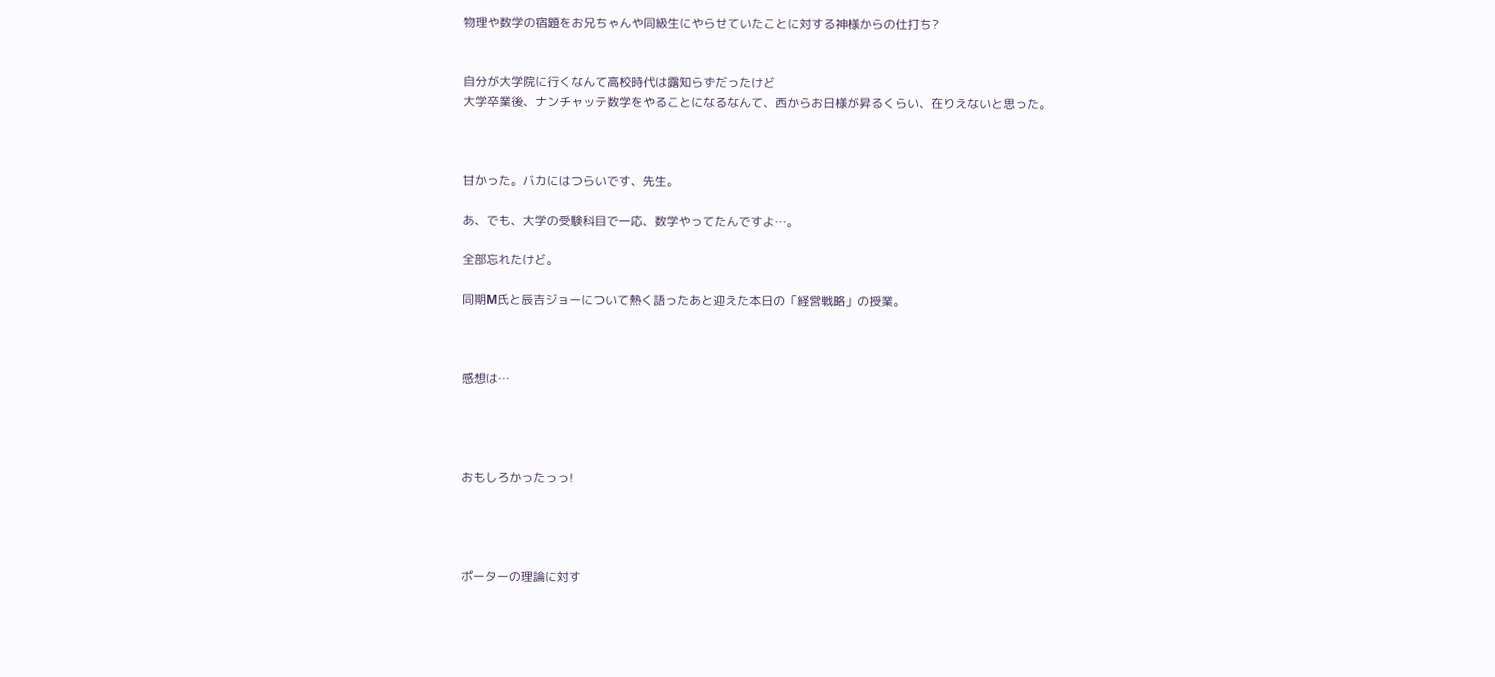物理や数学の宿題をお兄ちゃんや同級生にやらせていたことに対する神様からの仕打ち?


自分が大学院に行くなんて高校時代は露知らずだったけど
大学卒業後、ナンチャッテ数学をやることになるなんて、西からお日様が昇るくらい、在りえないと思った。



甘かった。バカにはつらいです、先生。

あ、でも、大学の受験科目で一応、数学やってたんですよ…。

全部忘れたけど。

同期M氏と辰吉ジョーについて熱く語ったあと迎えた本日の「経営戦略」の授業。



感想は…




おもしろかったっっ!




ポーターの理論に対す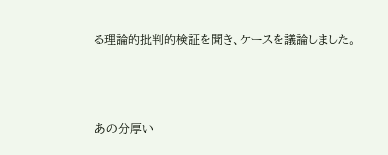る理論的批判的検証を聞き、ケースを議論しました。



あの分厚い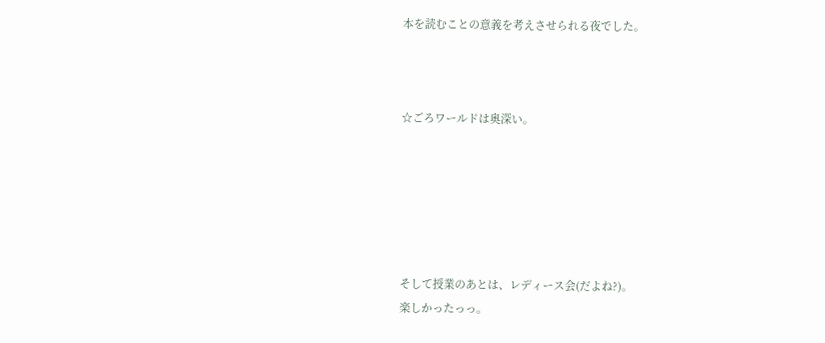本を読むことの意義を考えさせられる夜でした。



☆ごろワールドは奥深い。






そして授業のあとは、レディース会(だよね?)。
楽しかったっっ。